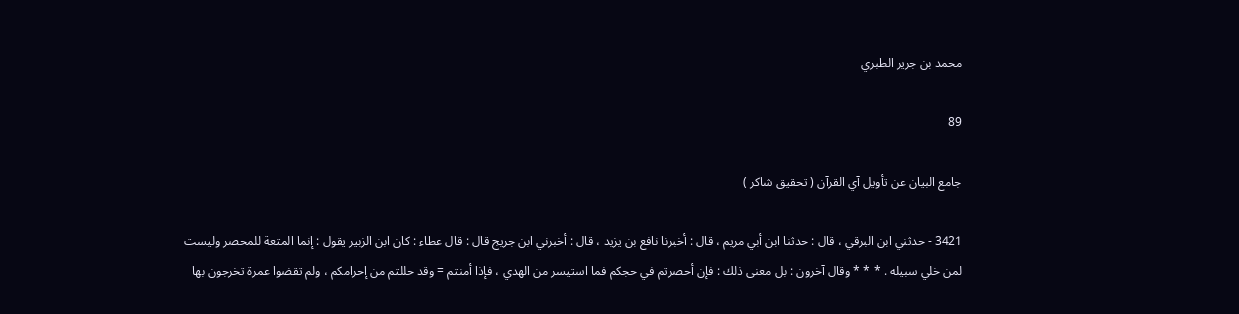محمد بن جرير الطبري

89

جامع البيان عن تأويل آي القرآن ( تحقيق شاكر )

3421 - حدثني ابن البرقي ، قال : حدثنا ابن أبي مريم ، قال : أخبرنا نافع بن يزيد ، قال : أخبرني ابن جريج قال : قال عطاء : كان ابن الزبير يقول : إنما المتعة للمحصر وليست لمن خلي سبيله . * * * وقال آخرون : بل معنى ذلك : فإن أحصرتم في حجكم فما استيسر من الهدي ، فإذا أمنتم = وقد حللتم من إحرامكم ، ولم تقضوا عمرة تخرجون بها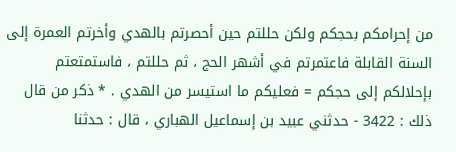من إحرامكم بحجكم ولكن حللتم حين أحصرتم بالهدي وأخرتم العمرة إلى السنة القابلة فاعتمرتم في أشهر الحج ، ثم حللتم ، فاستمتعتم بإحلالكم إلى حجكم = فعليكم ما استيسر من الهدي . * ذكر من قال ذلك : 3422 - حدثني عبيد بن إسماعيل الهباري ، قال : حدثنا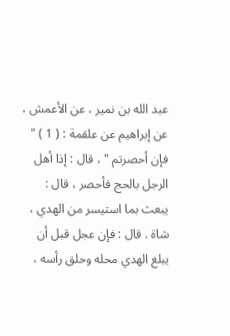عبد الله بن نمير ، عن الأعمش ، عن إبراهيم عن علقمة : ( 1 ) " فإن أحصرتم " ، قال : إذا أهل الرجل بالحج فأحصر ، قال : يبعث بما استيسر من الهدي ، شاة . قال : فإن عجل قبل أن يبلغ الهدي محله وحلق رأسه ،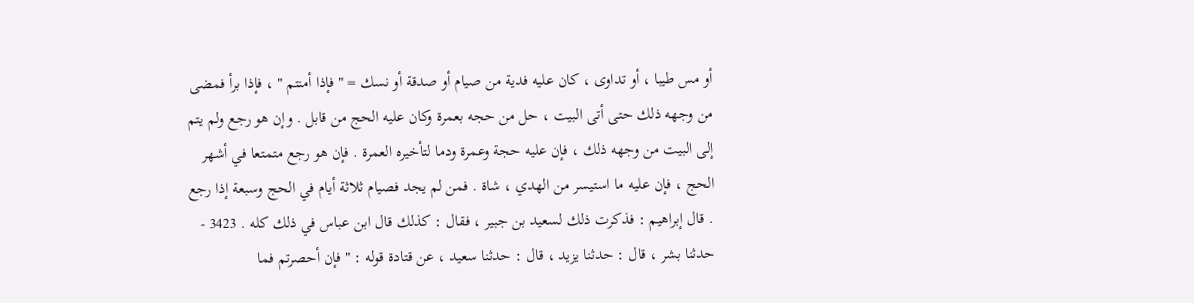أو مس طيبا ، أو تداوى ، كان عليه فدية من صيام أو صدقة أو نسك = " فإذا أمنتم " ، فإذا برأ فمضى من وجهه ذلك حتى أتى البيت ، حل من حجه بعمرة وكان عليه الحج من قابل . وإن هو رجع ولم يتم إلى البيت من وجهه ذلك ، فإن عليه حجة وعمرة ودما لتأخيره العمرة . فإن هو رجع متمتعا في أشهر الحج ، فإن عليه ما استيسر من الهدي ، شاة . فمن لم يجد فصيام ثلاثة أيام في الحج وسبعة إذا رجع . قال إبراهيم : فذكرت ذلك لسعيد بن جبير ، فقال : كذلك قال ابن عباس في ذلك كله . 3423 - حدثنا بشر ، قال : حدثنا يزيد ، قال : حدثنا سعيد ، عن قتادة قوله : " فإن أحصرتم فما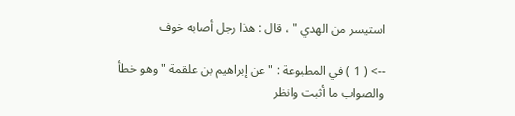استيسر من الهدي " ، قال : هذا رجل أصابه خوف

--> ( 1 ) في المطبوعة : " عن إبراهيم بن علقمة " وهو خطأ والصواب ما أثبت وانظر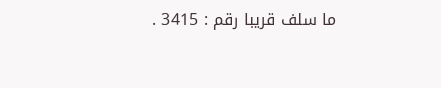ما سلف قريبا رقم : 3415 .